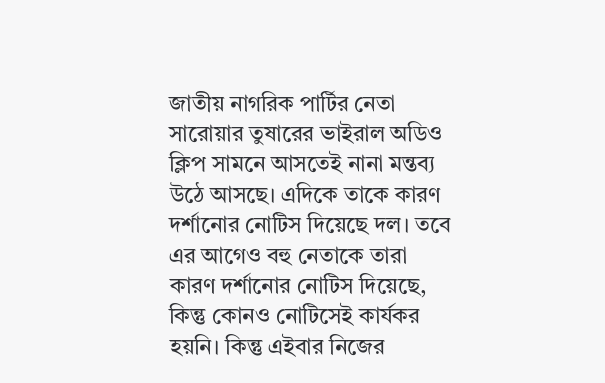জাতীয় নাগরিক পার্টির নেতা সারোয়ার তুষারের ভাইরাল অডিও ক্লিপ সামনে আসতেই নানা মন্তব্য উঠে আসছে। এদিকে তাকে কারণ দর্শানোর নোটিস দিয়েছে দল। তবে এর আগেও বহু নেতাকে তারা কারণ দর্শানোর নোটিস দিয়েছে, কিন্তু কোনও নোটিসেই কার্যকর হয়নি। কিন্তু এইবার নিজের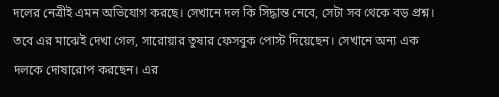দলের নেত্রীই এমন অভিযোগ করছে। সেখানে দল কি সিদ্ধান্ত নেবে, সেটা সব থেকে বড় প্রশ্ন। তবে এর মাঝেই দেখা গেল, সারোয়ার তুষার ফেসবুক পোস্ট দিয়েছেন। সেখানে অন্য এক দলকে দোষারোপ করছেন। এর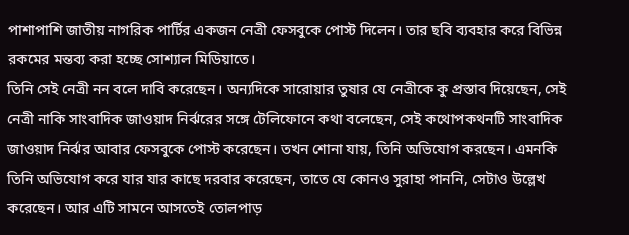পাশাপাশি জাতীয় নাগরিক পার্টির একজন নেত্রী ফেসবুকে পোস্ট দিলেন। তার ছবি ব্যবহার করে বিভিন্ন রকমের মন্তব্য করা হচ্ছে সোশ্যাল মিডিয়াতে।
তিনি সেই নেত্রী নন বলে দাবি করেছেন। অন্যদিকে সারোয়ার তুষার যে নেত্রীকে কু প্রস্তাব দিয়েছেন, সেই নেত্রী নাকি সাংবাদিক জাওয়াদ নির্ঝরের সঙ্গে টেলিফোনে কথা বলেছেন, সেই কথোপকথনটি সাংবাদিক জাওয়াদ নির্ঝর আবার ফেসবুকে পোস্ট করেছেন। তখন শোনা যায়, তিনি অভিযোগ করছেন। এমনকি তিনি অভিযোগ করে যার যার কাছে দরবার করেছেন, তাতে যে কোনও সুরাহা পাননি, সেটাও উল্লেখ করেছেন। আর এটি সামনে আসতেই তোলপাড়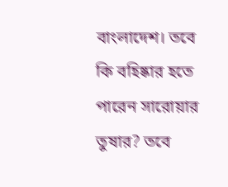বাংলাদেশ। তবে কি বহিষ্কার হতে পারেন সারোয়ার তুষার? তবে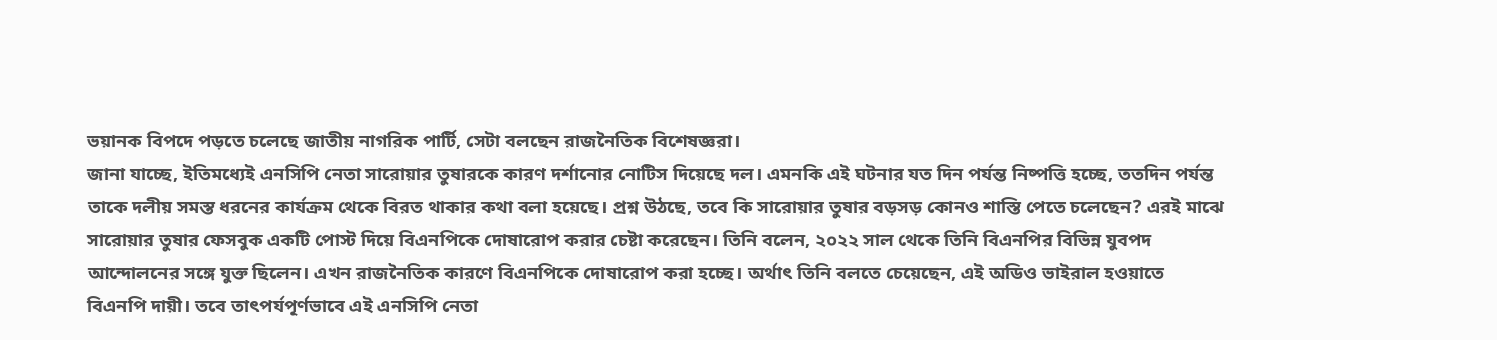ভয়ানক বিপদে পড়তে চলেছে জাতীয় নাগরিক পার্টি, সেটা বলছেন রাজনৈতিক বিশেষজ্ঞরা।
জানা যাচ্ছে, ইতিমধ্যেই এনসিপি নেতা সারোয়ার তুষারকে কারণ দর্শানোর নোটিস দিয়েছে দল। এমনকি এই ঘটনার যত দিন পর্যন্ত নিষ্পত্তি হচ্ছে, ততদিন পর্যন্ত তাকে দলীয় সমস্ত ধরনের কার্যক্রম থেকে বিরত থাকার কথা বলা হয়েছে। প্রশ্ন উঠছে, তবে কি সারোয়ার তুষার বড়সড় কোনও শাস্তি পেতে চলেছেন? এরই মাঝে সারোয়ার তুষার ফেসবুক একটি পোস্ট দিয়ে বিএনপিকে দোষারোপ করার চেষ্টা করেছেন। তিনি বলেন, ২০২২ সাল থেকে তিনি বিএনপির বিভিন্ন যুবপদ আন্দোলনের সঙ্গে যুক্ত ছিলেন। এখন রাজনৈতিক কারণে বিএনপিকে দোষারোপ করা হচ্ছে। অর্থাৎ তিনি বলতে চেয়েছেন, এই অডিও ভাইরাল হওয়াতে বিএনপি দায়ী। তবে তাৎপর্যপূর্ণভাবে এই এনসিপি নেতা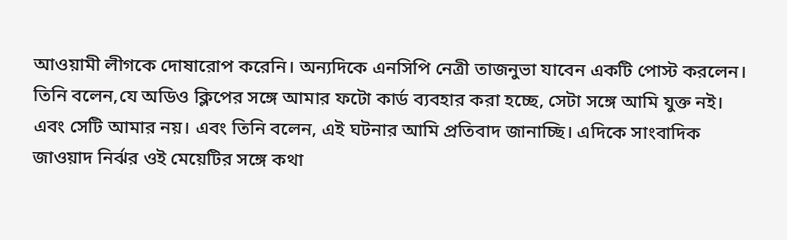আওয়ামী লীগকে দোষারোপ করেনি। অন্যদিকে এনসিপি নেত্রী তাজনুভা যাবেন একটি পোস্ট করলেন।
তিনি বলেন,যে অডিও ক্লিপের সঙ্গে আমার ফটো কার্ড ব্যবহার করা হচ্ছে, সেটা সঙ্গে আমি যুক্ত নই। এবং সেটি আমার নয়। এবং তিনি বলেন, এই ঘটনার আমি প্রতিবাদ জানাচ্ছি। এদিকে সাংবাদিক জাওয়াদ নির্ঝর ওই মেয়েটির সঙ্গে কথা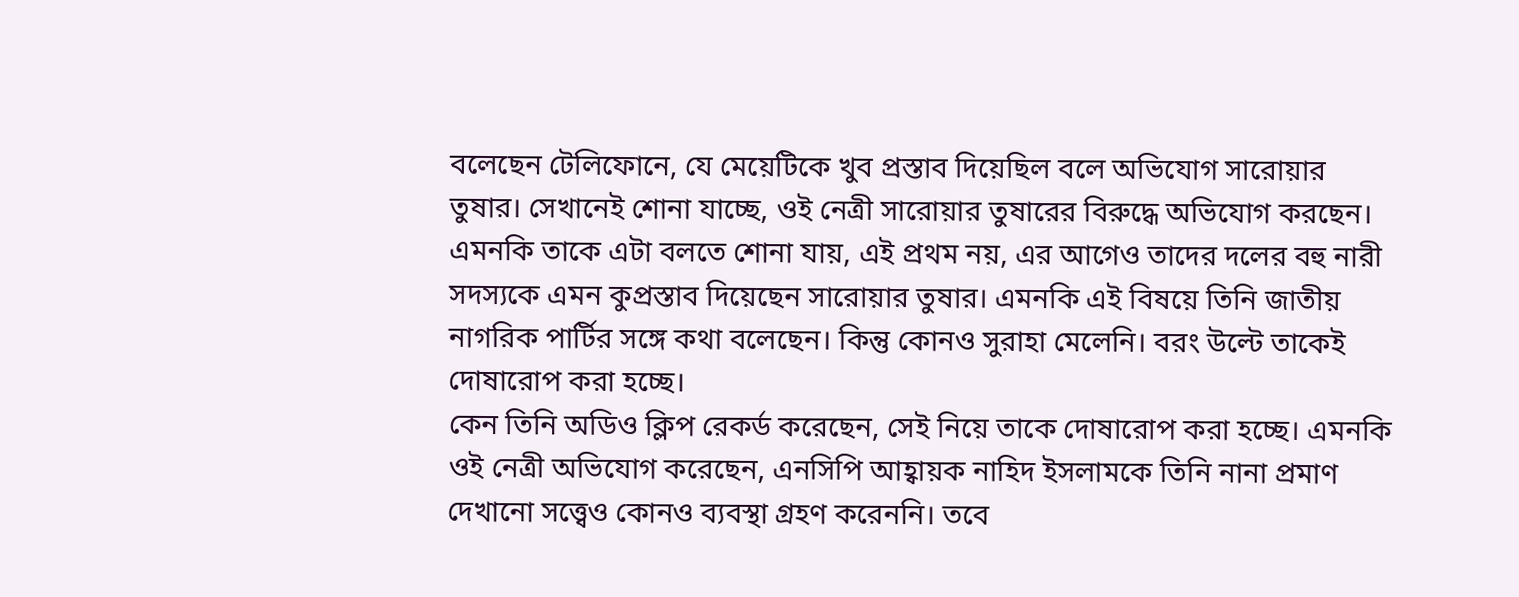বলেছেন টেলিফোনে, যে মেয়েটিকে খুব প্রস্তাব দিয়েছিল বলে অভিযোগ সারোয়ার তুষার। সেখানেই শোনা যাচ্ছে, ওই নেত্রী সারোয়ার তুষারের বিরুদ্ধে অভিযোগ করছেন। এমনকি তাকে এটা বলতে শোনা যায়, এই প্রথম নয়, এর আগেও তাদের দলের বহু নারী সদস্যকে এমন কুপ্রস্তাব দিয়েছেন সারোয়ার তুষার। এমনকি এই বিষয়ে তিনি জাতীয় নাগরিক পার্টির সঙ্গে কথা বলেছেন। কিন্তু কোনও সুরাহা মেলেনি। বরং উল্টে তাকেই দোষারোপ করা হচ্ছে।
কেন তিনি অডিও ক্লিপ রেকর্ড করেছেন, সেই নিয়ে তাকে দোষারোপ করা হচ্ছে। এমনকি ওই নেত্রী অভিযোগ করেছেন, এনসিপি আহ্বায়ক নাহিদ ইসলামকে তিনি নানা প্রমাণ দেখানো সত্ত্বেও কোনও ব্যবস্থা গ্রহণ করেননি। তবে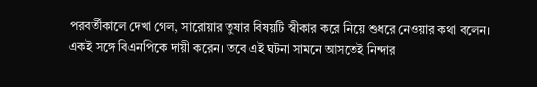পরবর্তীকালে দেখা গেল, সারোয়ার তুষার বিষয়টি স্বীকার করে নিয়ে শুধরে নেওয়ার কথা বলেন। একই সঙ্গে বিএনপিকে দায়ী করেন। তবে এই ঘটনা সামনে আসতেই নিন্দার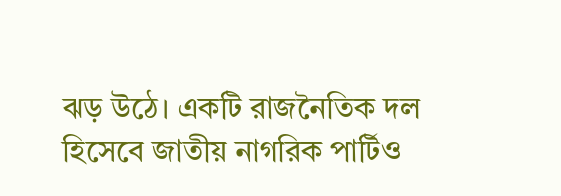ঝড় উঠে। একটি রাজনৈতিক দল হিসেবে জাতীয় নাগরিক পার্টিও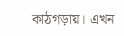কাঠগড়ায়। এখন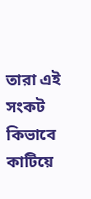তারা এই সংকট কিভাবে কাটিয়ে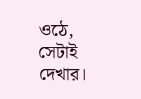ওঠে, সেটাই দেখার।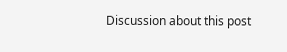Discussion about this post